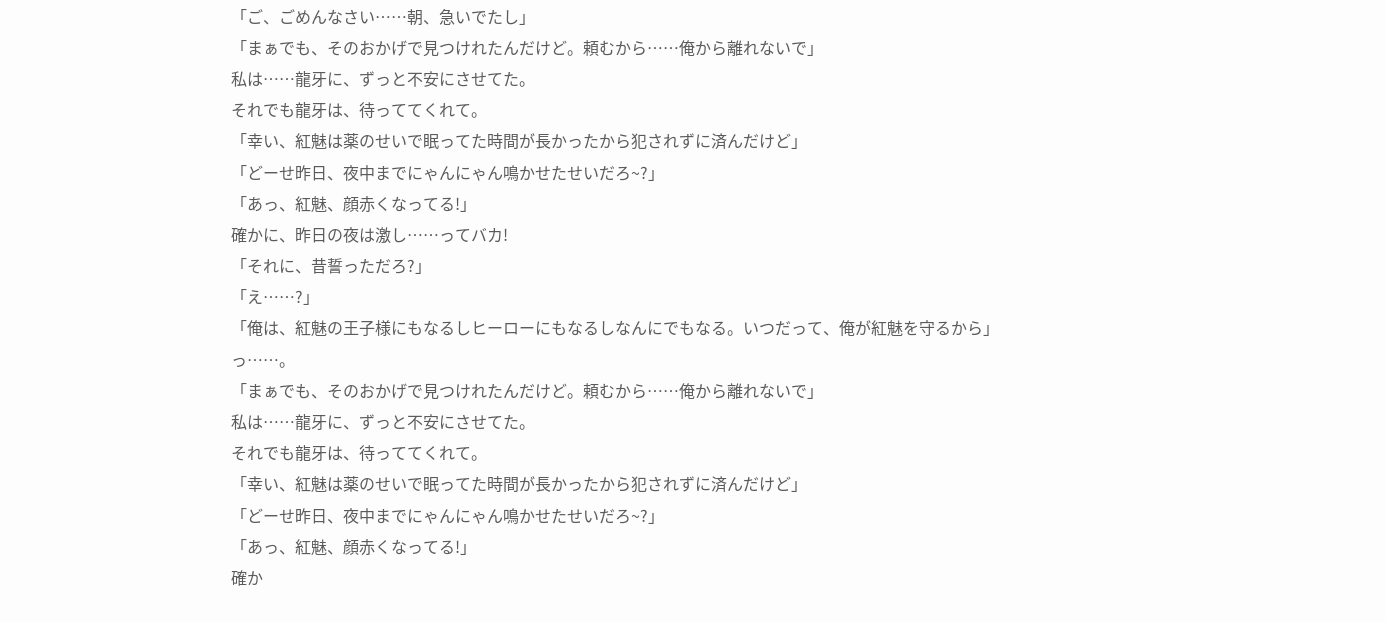「ご、ごめんなさい……朝、急いでたし」
「まぁでも、そのおかげで見つけれたんだけど。頼むから……俺から離れないで」
私は……龍牙に、ずっと不安にさせてた。
それでも龍牙は、待っててくれて。
「幸い、紅魅は薬のせいで眠ってた時間が長かったから犯されずに済んだけど」
「どーせ昨日、夜中までにゃんにゃん鳴かせたせいだろ~?」
「あっ、紅魅、顔赤くなってる!」
確かに、昨日の夜は激し……ってバカ!
「それに、昔誓っただろ?」
「え……?」
「俺は、紅魅の王子様にもなるしヒーローにもなるしなんにでもなる。いつだって、俺が紅魅を守るから」
っ……。
「まぁでも、そのおかげで見つけれたんだけど。頼むから……俺から離れないで」
私は……龍牙に、ずっと不安にさせてた。
それでも龍牙は、待っててくれて。
「幸い、紅魅は薬のせいで眠ってた時間が長かったから犯されずに済んだけど」
「どーせ昨日、夜中までにゃんにゃん鳴かせたせいだろ~?」
「あっ、紅魅、顔赤くなってる!」
確か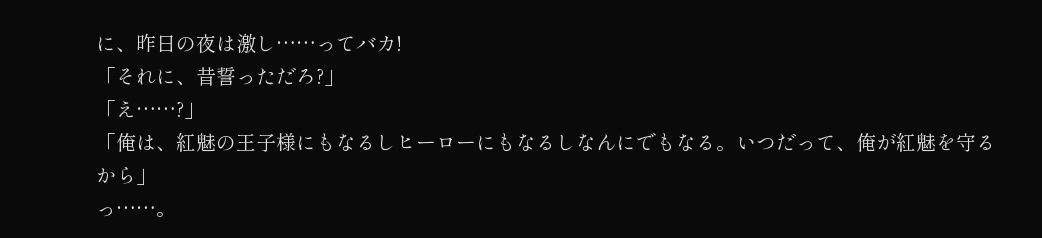に、昨日の夜は激し……ってバカ!
「それに、昔誓っただろ?」
「え……?」
「俺は、紅魅の王子様にもなるしヒーローにもなるしなんにでもなる。いつだって、俺が紅魅を守るから」
っ……。